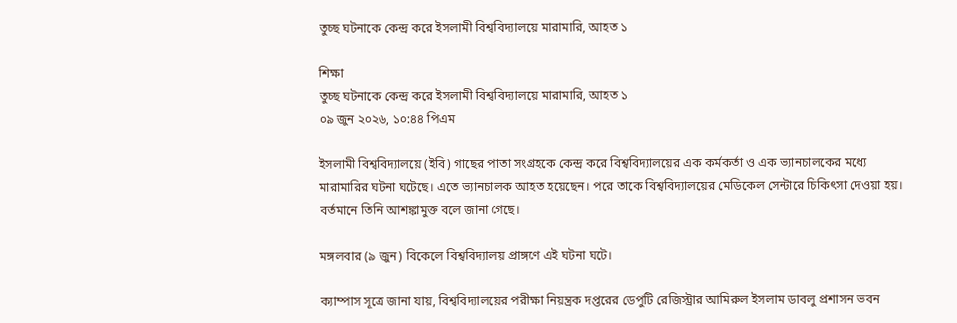তুচ্ছ ঘটনাকে কেন্দ্র করে ইসলামী বিশ্ববিদ্যালয়ে মারামারি, আহত ১

শিক্ষা
তুচ্ছ ঘটনাকে কেন্দ্র করে ইসলামী বিশ্ববিদ্যালয়ে মারামারি, আহত ১
০৯ জুন ২০২৬, ১০:৪৪ পিএম

ইসলামী বিশ্ববিদ্যালয়ে (ইবি) গাছের পাতা সংগ্রহকে কেন্দ্র করে বিশ্ববিদ্যালয়ের এক কর্মকর্তা ও এক ভ্যানচালকের মধ্যে মারামারির ঘটনা ঘটেছে। এতে ভ্যানচালক আহত হয়েছেন। পরে তাকে বিশ্ববিদ্যালয়ের মেডিকেল সেন্টারে চিকিৎসা দেওয়া হয়। বর্তমানে তিনি আশঙ্কামুক্ত বলে জানা গেছে।

মঙ্গলবার (৯ জুন) বিকেলে বিশ্ববিদ্যালয় প্রাঙ্গণে এই ঘটনা ঘটে।

ক্যাম্পাস সূত্রে জানা যায়, বিশ্ববিদ্যালয়ের পরীক্ষা নিয়ন্ত্রক দপ্তরের ডেপুটি রেজিস্ট্রার আমিরুল ইসলাম ডাবলু প্রশাসন ভবন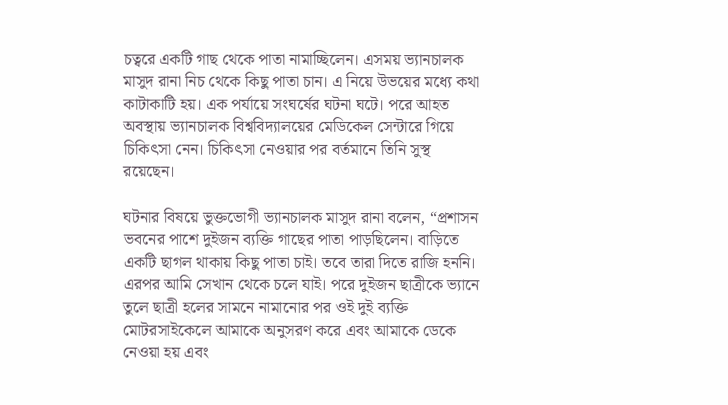চত্বরে একটি গাছ থেকে পাতা নামাচ্ছিলেন। এসময় ভ্যানচালক মাসুদ রানা নিচ থেকে কিছু পাতা চান। এ নিয়ে উভয়ের মধ্যে কথা কাটাকাটি হয়। এক পর্যায়ে সংঘর্ষের ঘটনা ঘটে। পরে আহত অবস্থায় ভ্যানচালক বিশ্ববিদ্যালয়ের মেডিকেল সেন্টারে গিয়ে চিকিৎসা নেন। চিকিৎসা নেওয়ার পর বর্তমানে তিনি সুস্থ রয়েছেন।

ঘটনার বিষয়ে ভুক্তভোগী ভ্যানচালক মাসুদ রানা বলেন, “প্রশাসন ভবনের পাশে দুইজন ব্যক্তি গাছের পাতা পাড়ছিলেন। বাড়িতে একটি ছাগল থাকায় কিছু পাতা চাই। তবে তারা দিতে রাজি হননি। এরপর আমি সেখান থেকে চলে যাই। পরে দুইজন ছাত্রীকে ভ্যানে তুলে ছাত্রী হলের সামনে নামানোর পর ওই দুই ব্যক্তি মোটরসাইকেলে আমাকে অনুসরণ করে এবং আমাকে ডেকে নেওয়া হয় এবং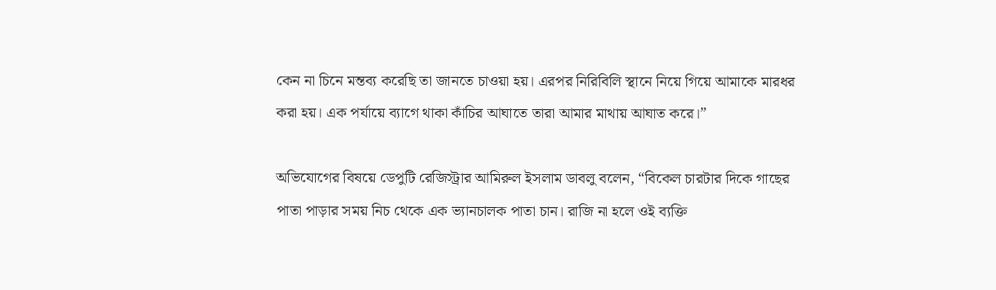কেন না চিনে মন্তব্য করেছি তা জানতে চাওয়া হয়। এরপর নিরিবিলি স্থানে নিয়ে গিয়ে আমাকে মারধর করা হয়। এক পর্যায়ে ব্যাগে থাকা কাঁচির আঘাতে তারা আমার মাথায় আঘাত করে।”

অভিযোগের বিষয়ে ডেপুটি রেজিস্ট্রার আমিরুল ইসলাম ডাবলু বলেন, “বিকেল চারটার দিকে গাছের পাতা পাড়ার সময় নিচ থেকে এক ভ্যানচালক পাতা চান। রাজি না হলে ওই ব্যক্তি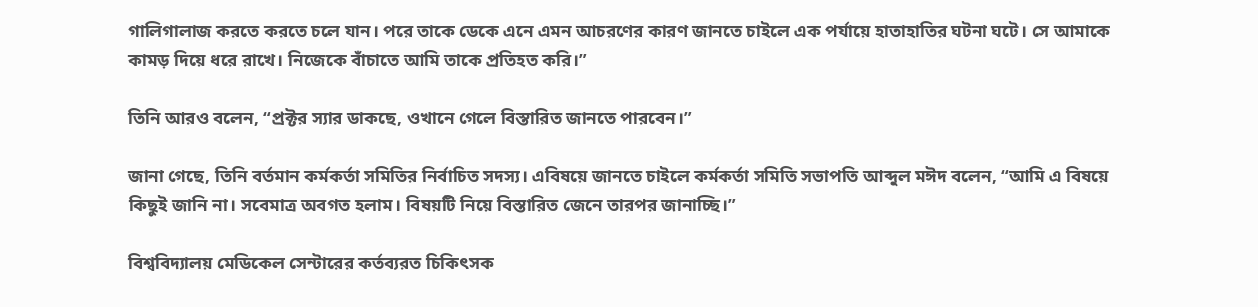গালিগালাজ করতে করতে চলে যান। পরে তাকে ডেকে এনে এমন আচরণের কারণ জানতে চাইলে এক পর্যায়ে হাতাহাতির ঘটনা ঘটে। সে আমাকে কামড় দিয়ে ধরে রাখে। নিজেকে বাঁচাতে আমি তাকে প্রতিহত করি।”

তিনি আরও বলেন, “প্রক্টর স্যার ডাকছে, ওখানে গেলে বিস্তারিত জানতে পারবেন।”

জানা গেছে, তিনি বর্তমান কর্মকর্তা সমিতির নির্বাচিত সদস্য। এবিষয়ে জানতে চাইলে কর্মকর্তা সমিতি সভাপতি আব্দুল মঈদ বলেন, “আমি এ বিষয়ে কিছুই জানি না। সবেমাত্র অবগত হলাম। বিষয়টি নিয়ে বিস্তারিত জেনে তারপর জানাচ্ছি।”

বিশ্ববিদ্যালয় মেডিকেল সেন্টারের কর্তব্যরত চিকিৎসক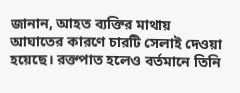জানান, আহত ব্যক্তির মাথায় আঘাতের কারণে চারটি সেলাই দেওয়া হয়েছে। রক্তপাত হলেও বর্তমানে তিনি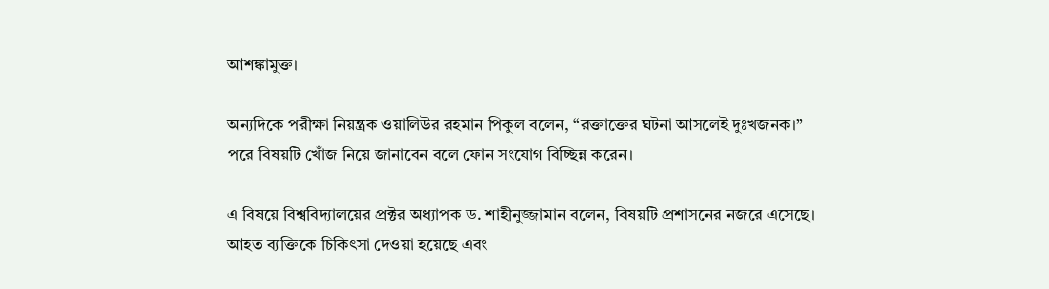আশঙ্কামুক্ত।

অন্যদিকে পরীক্ষা নিয়ন্ত্রক ওয়ালিউর রহমান পিকুল বলেন, “রক্তাক্তের ঘটনা আসলেই দুঃখজনক।” পরে বিষয়টি খোঁজ নিয়ে জানাবেন বলে ফোন সংযোগ বিচ্ছিন্ন করেন।

এ বিষয়ে বিশ্ববিদ্যালয়ের প্রক্টর অধ্যাপক ড. শাহীনুজ্জামান বলেন, বিষয়টি প্রশাসনের নজরে এসেছে। আহত ব্যক্তিকে চিকিৎসা দেওয়া হয়েছে এবং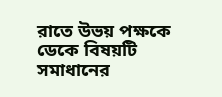রাতে উভয় পক্ষকে ডেকে বিষয়টি সমাধানের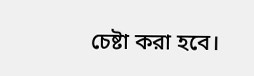চেষ্টা করা হবে।